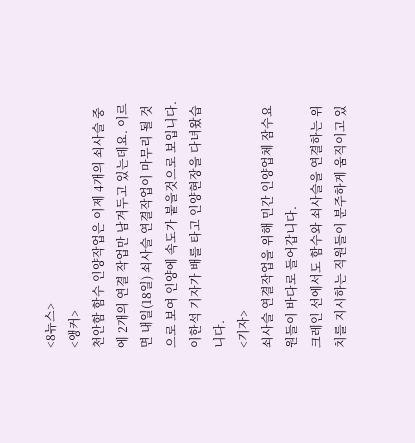<8뉴스>
<앵커>
천안함 함수 인양작업은 이제 4개의 쇠사슬 중에 2개의 연결 작업만 남겨두고 있는데요. 이르면 내일(18일) 쇠사슬 연결작업이 마무리 될 것으로 보여 인양에 속도가 붙을것으로 보입니다.
이한석 기자가 배를 타고 인양현장을 다녀왔습니다.
<기자>
쇠사슬 연결작업을 위해 민간 인양업체 잠수요원들이 바다로 들어갑니다.
크레인 선에서도 함수와 쇠사슬을 연결하는 위치를 지시하는 직원들이 분주하게 움직이고 있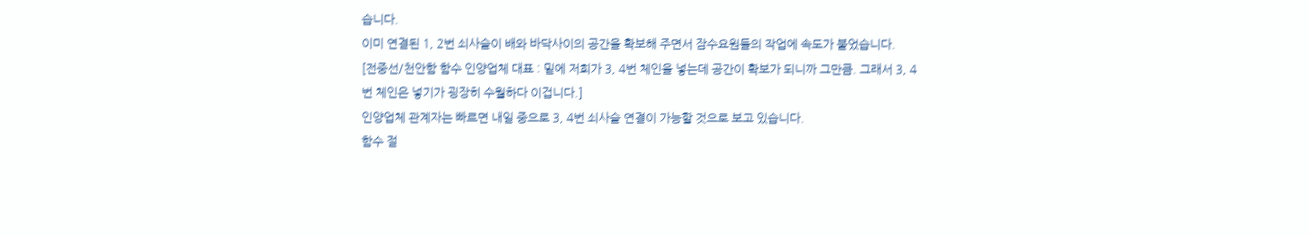습니다.
이미 연결된 1, 2번 쇠사슬이 배와 바닥사이의 공간을 확보해 주면서 잠수요원들의 작업에 속도가 붙었습니다.
[전중선/천안함 함수 인양업체 대표 : 밑에 저희가 3, 4번 체인을 넣는데 공간이 확보가 되니까 그만큼. 그래서 3, 4번 체인은 넣기가 굉장히 수월하다 이겁니다.]
인양업체 관계자는 빠르면 내일 중으로 3, 4번 쇠사슬 연결이 가능할 것으로 보고 있습니다.
함수 절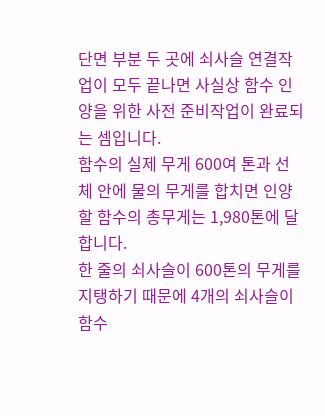단면 부분 두 곳에 쇠사슬 연결작업이 모두 끝나면 사실상 함수 인양을 위한 사전 준비작업이 완료되는 셈입니다.
함수의 실제 무게 600여 톤과 선체 안에 물의 무게를 합치면 인양할 함수의 총무게는 1,980톤에 달합니다.
한 줄의 쇠사슬이 600톤의 무게를 지탱하기 때문에 4개의 쇠사슬이 함수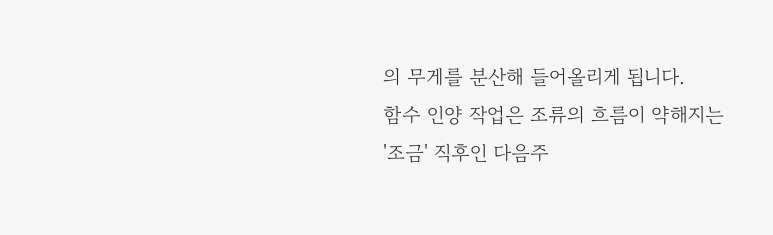의 무게를 분산해 들어올리게 됩니다.
함수 인양 작업은 조류의 흐름이 약해지는 '조금' 직후인 다음주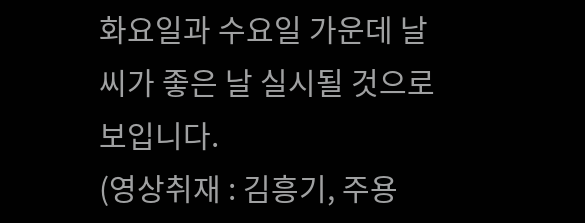화요일과 수요일 가운데 날씨가 좋은 날 실시될 것으로 보입니다.
(영상취재 : 김흥기, 주용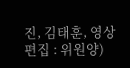진, 김태훈, 영상편집 : 위원양)